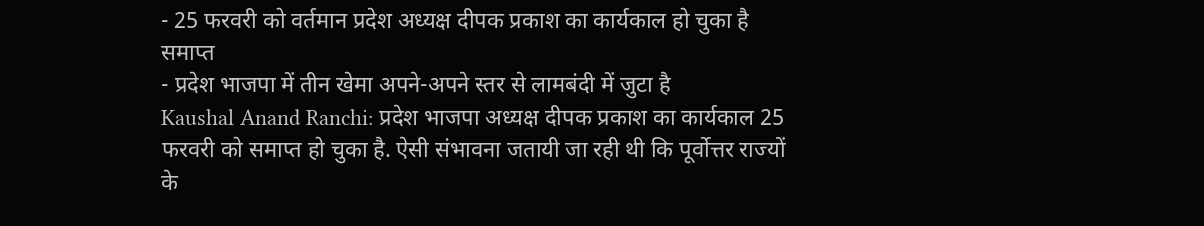- 25 फरवरी को वर्तमान प्रदेश अध्यक्ष दीपक प्रकाश का कार्यकाल हो चुका है समाप्त
- प्रदेश भाजपा में तीन खेमा अपने-अपने स्तर से लामबंदी में जुटा है
Kaushal Anand Ranchi: प्रदेश भाजपा अध्यक्ष दीपक प्रकाश का कार्यकाल 25 फरवरी को समाप्त हो चुका है. ऐसी संभावना जतायी जा रही थी कि पूर्वोत्तर राज्यों के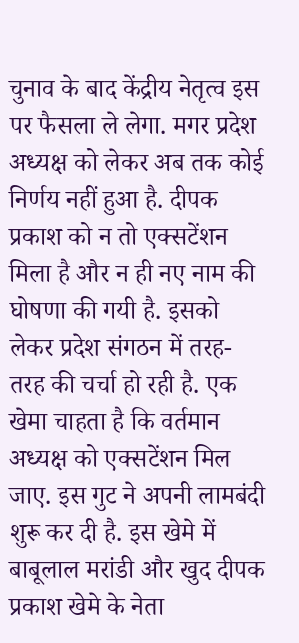चुनाव के बाद केंद्रीय नेतृत्व इस पर फैसला ले लेगा. मगर प्रदेश अध्यक्ष को लेकर अब तक कोई निर्णय नहीं हुआ है. दीपक प्रकाश को न तो एक्सटेंशन मिला है और न ही नए नाम की घोषणा की गयी है. इसको लेकर प्रदेश संगठन में तरह-तरह की चर्चा हो रही है. एक खेमा चाहता है कि वर्तमान अध्यक्ष को एक्सटेंशन मिल जाए. इस गुट ने अपनी लामबंदी शुरू कर दी है. इस खेमे में बाबूलाल मरांडी और खुद दीपक प्रकाश खेमे के नेता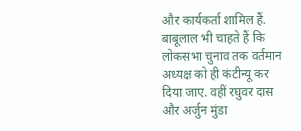और कार्यकर्ता शामिल हैं. बाबूलाल भी चाहते हैं कि लोकसभा चुनाव तक वर्तमान अध्यक्ष को ही कंटीन्यू कर दिया जाए. वहीं रघुवर दास और अर्जुन मुंडा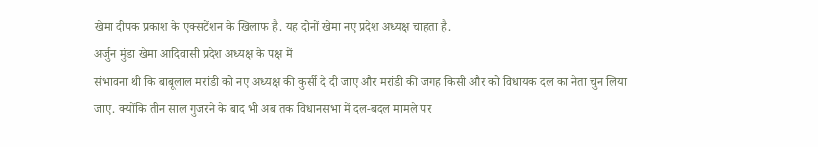खेमा दीपक प्रकाश के एक्सटेंशन के खिलाफ है. यह दोनों खेमा नए प्रदेश अध्यक्ष चाहता है.
अर्जुन मुंडा खेमा आदिवासी प्रदेश अध्यक्ष के पक्ष में
संभावना थी कि बाबूलाल मरांडी को नए अध्यक्ष की कुर्सी दे दी जाए और मरांडी की जगह किसी और को विधायक दल का नेता चुन लिया जाए. क्योंकि तीन साल गुजरने के बाद भी अब तक विधानसभा में दल-बदल मामले पर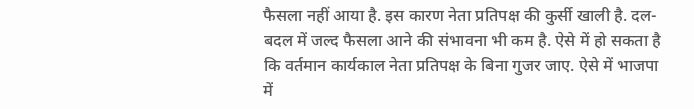फैसला नहीं आया है. इस कारण नेता प्रतिपक्ष की कुर्सी खाली है. दल-बदल में जल्द फैसला आने की संभावना भी कम है. ऐसे में हो सकता है कि वर्तमान कार्यकाल नेता प्रतिपक्ष के बिना गुजर जाए. ऐसे में भाजपा में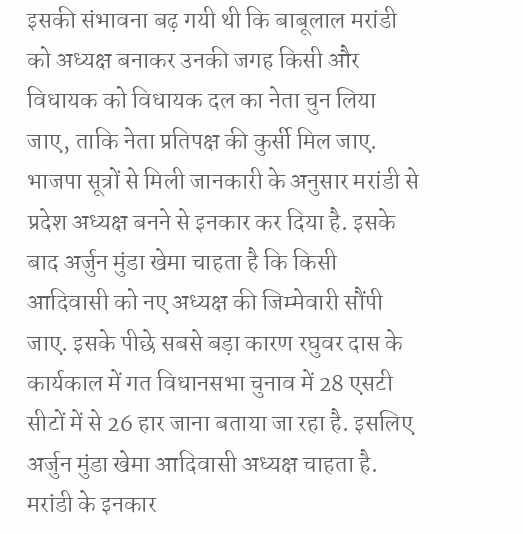इसकी संभावना बढ़ गयी थी कि बाबूलाल मरांडी को अध्यक्ष बनाकर उनकी जगह किसी और विधायक को विधायक दल का नेता चुन लिया जाए, ताकि नेता प्रतिपक्ष की कुर्सी मिल जाए. भाजपा सूत्रों से मिली जानकारी के अनुसार मरांडी से प्रदेश अध्यक्ष बनने से इनकार कर दिया है. इसके बाद अर्जुन मुंडा खेमा चाहता है कि किसी आदिवासी को नए अध्यक्ष की जिम्मेवारी सौंपी जाए. इसके पीछे सबसे बड़ा कारण रघुवर दास के कार्यकाल में गत विधानसभा चुनाव में 28 एसटी सीटों में से 26 हार जाना बताया जा रहा है. इसलिए अर्जुन मुंडा खेमा आदिवासी अध्यक्ष चाहता है. मरांडी के इनकार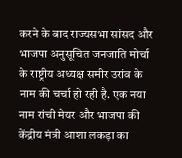करने के बाद राज्यसभा सांसद और भाजपा अनुसूचित जनजाति मोर्चा के राष्ट्रीय अध्यक्ष समीर उरांव के नाम की चर्चा हो रही है. एक नया नाम रांची मेयर और भाजपा की केंद्रीय मंत्री आशा लकड़ा का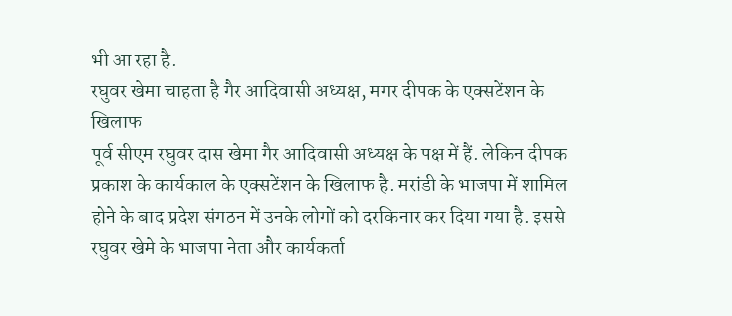भी आ रहा है.
रघुवर खेमा चाहता है गैर आदिवासी अध्यक्ष, मगर दीपक के एक्सटेंशन के खिलाफ
पूर्व सीएम रघुवर दास खेमा गैर आदिवासी अध्यक्ष के पक्ष में हैं. लेकिन दीपक प्रकाश के कार्यकाल के एक्सटेंशन के खिलाफ है. मरांडी के भाजपा में शामिल होने के बाद प्रदेश संगठन में उनके लोगों को दरकिनार कर दिया गया है. इससे रघुवर खेमे के भाजपा नेता और कार्यकर्ता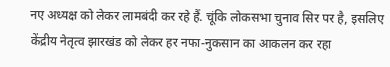नए अध्यक्ष को लेकर लामबंदी कर रहे हैं. चूंकि लोकसभा चुनाव सिर पर है, इसलिए केंद्रीय नेतृत्व झारखंड को लेकर हर नफा-नुकसान का आकलन कर रहा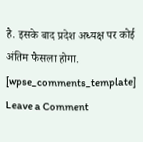है. इसके बाद प्रदेश अध्यक्ष पर कोई अंतिम फैसला होगा. [wpse_comments_template]
Leave a Comment